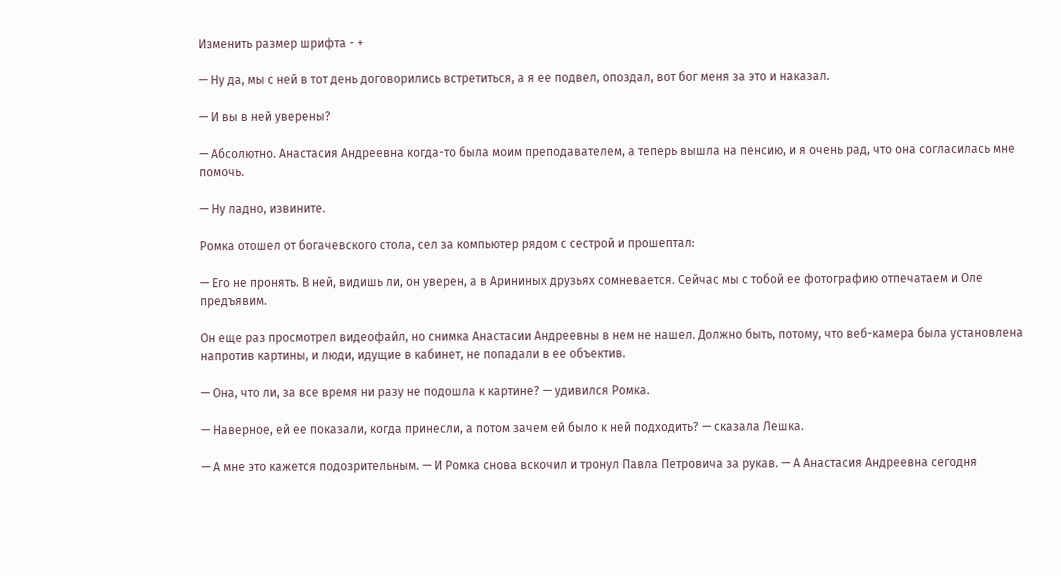Изменить размер шрифта - +

— Ну да, мы с ней в тот день договорились встретиться, а я ее подвел, опоздал, вот бог меня за это и наказал.

— И вы в ней уверены?

— Абсолютно. Анастасия Андреевна когда-то была моим преподавателем, а теперь вышла на пенсию, и я очень рад, что она согласилась мне помочь.

— Ну ладно, извините.

Ромка отошел от богачевского стола, сел за компьютер рядом с сестрой и прошептал:

— Его не пронять. В ней, видишь ли, он уверен, а в Арининых друзьях сомневается. Сейчас мы с тобой ее фотографию отпечатаем и Оле предъявим.

Он еще раз просмотрел видеофайл, но снимка Анастасии Андреевны в нем не нашел. Должно быть, потому, что веб-камера была установлена напротив картины, и люди, идущие в кабинет, не попадали в ее объектив.

— Она, что ли, за все время ни разу не подошла к картине? — удивился Ромка.

— Наверное, ей ее показали, когда принесли, а потом зачем ей было к ней подходить? — сказала Лешка.

— А мне это кажется подозрительным. — И Ромка снова вскочил и тронул Павла Петровича за рукав. — А Анастасия Андреевна сегодня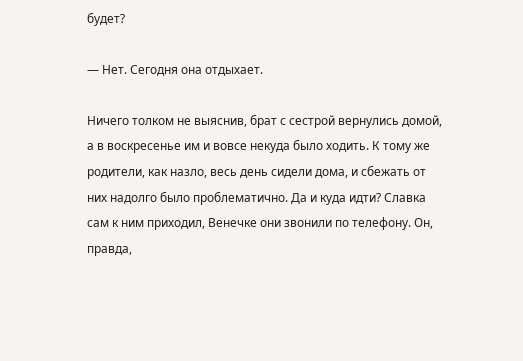будет?

— Нет. Сегодня она отдыхает.

Ничего толком не выяснив, брат с сестрой вернулись домой, а в воскресенье им и вовсе некуда было ходить. К тому же родители, как назло, весь день сидели дома, и сбежать от них надолго было проблематично. Да и куда идти? Славка сам к ним приходил, Венечке они звонили по телефону. Он, правда,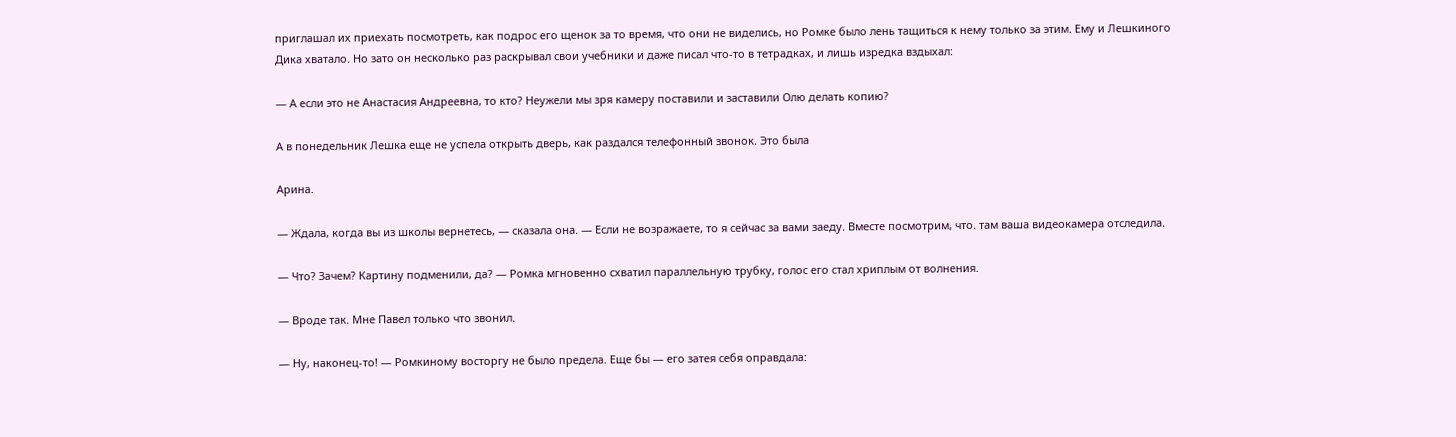приглашал их приехать посмотреть, как подрос его щенок за то время, что они не виделись, но Ромке было лень тащиться к нему только за этим. Ему и Лешкиного Дика хватало. Но зато он несколько раз раскрывал свои учебники и даже писал что-то в тетрадках, и лишь изредка вздыхал:

— А если это не Анастасия Андреевна, то кто? Неужели мы зря камеру поставили и заставили Олю делать копию?

А в понедельник Лешка еще не успела открыть дверь, как раздался телефонный звонок. Это была

Арина.

— Ждала, когда вы из школы вернетесь, — сказала она. — Если не возражаете, то я сейчас за вами заеду. Вместе посмотрим, что. там ваша видеокамера отследила.

— Что? Зачем? Картину подменили, да? — Ромка мгновенно схватил параллельную трубку, голос его стал хриплым от волнения.

— Вроде так. Мне Павел только что звонил.

— Ну, наконец-то! — Ромкиному восторгу не было предела. Еще бы — его затея себя оправдала: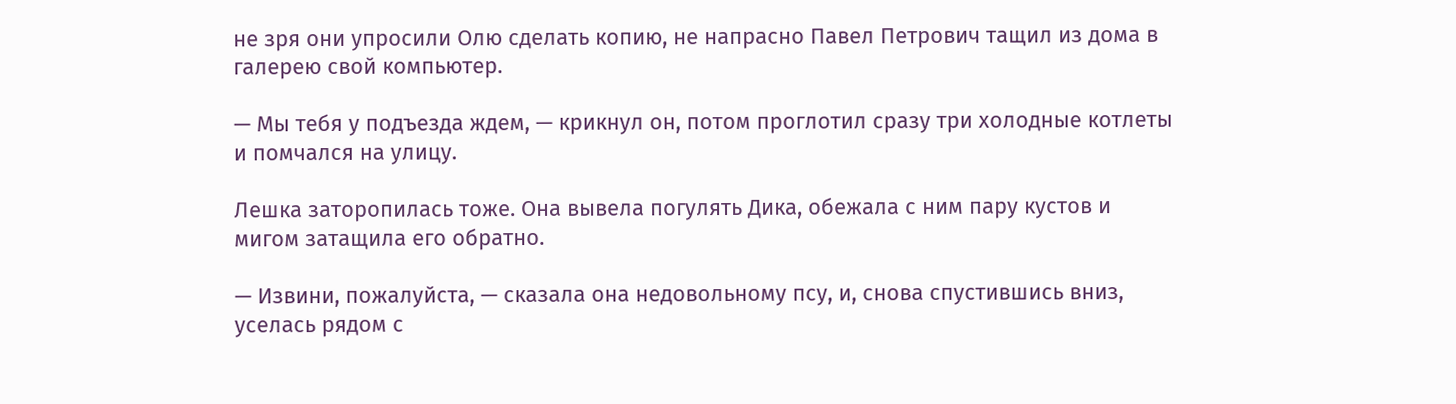не зря они упросили Олю сделать копию, не напрасно Павел Петрович тащил из дома в галерею свой компьютер.

— Мы тебя у подъезда ждем, — крикнул он, потом проглотил сразу три холодные котлеты и помчался на улицу.

Лешка заторопилась тоже. Она вывела погулять Дика, обежала с ним пару кустов и мигом затащила его обратно.

— Извини, пожалуйста, — сказала она недовольному псу, и, снова спустившись вниз, уселась рядом с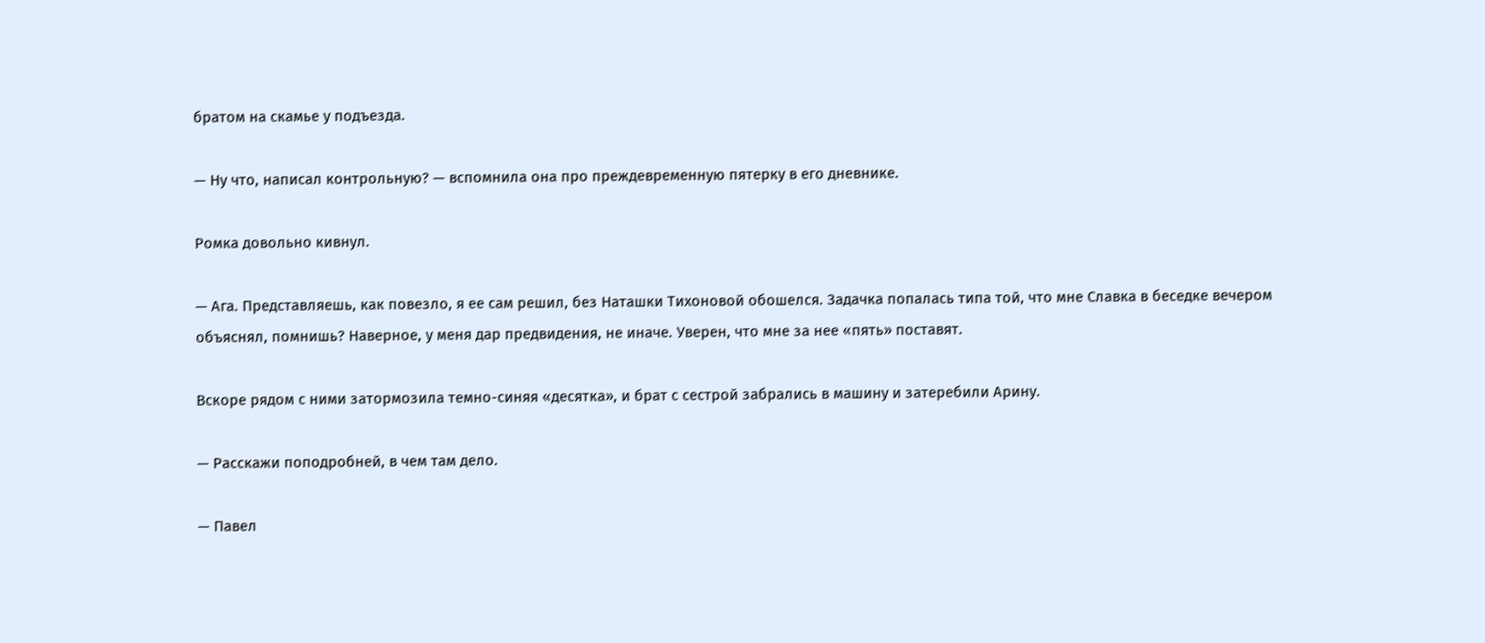братом на скамье у подъезда.

— Ну что, написал контрольную? — вспомнила она про преждевременную пятерку в его дневнике.

Ромка довольно кивнул.

— Ага. Представляешь, как повезло, я ее сам решил, без Наташки Тихоновой обошелся. Задачка попалась типа той, что мне Славка в беседке вечером объяснял, помнишь? Наверное, у меня дар предвидения, не иначе. Уверен, что мне за нее «пять» поставят.

Вскоре рядом с ними затормозила темно-синяя «десятка», и брат с сестрой забрались в машину и затеребили Арину.

— Расскажи поподробней, в чем там дело.

— Павел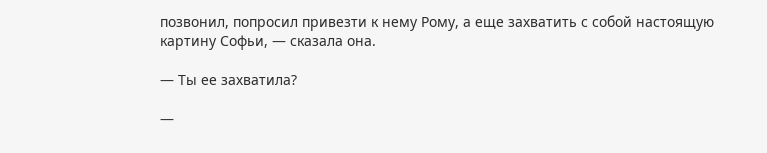позвонил, попросил привезти к нему Рому, а еще захватить с собой настоящую картину Софьи, — сказала она.

— Ты ее захватила?

—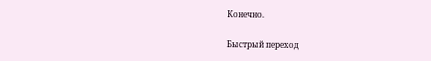Конечно.

Быстрый переход